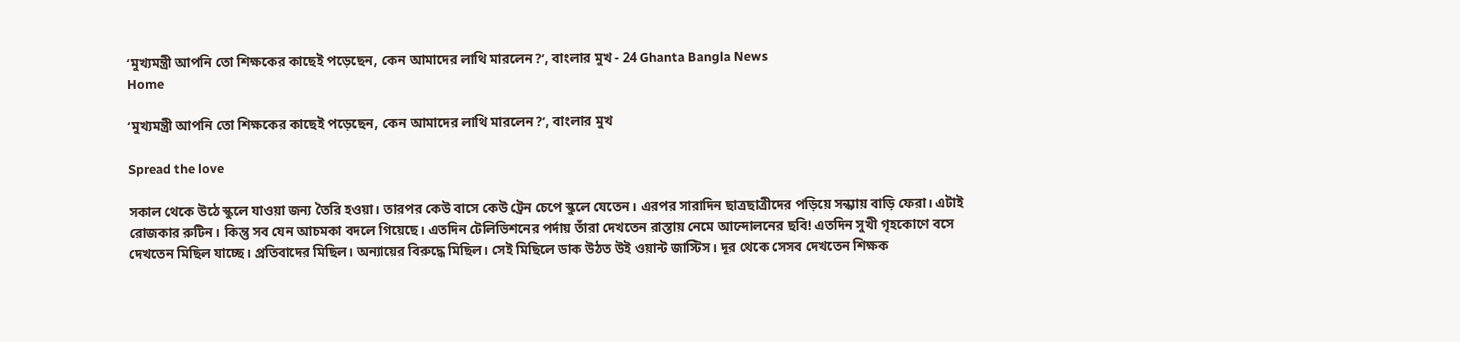‘মুখ্যমন্ত্রী আপনি তো শিক্ষকের কাছেই পড়েছেন, কেন আমাদের লাথি মারলেন?’, বাংলার মুখ - 24 Ghanta Bangla News
Home

‘মুখ্যমন্ত্রী আপনি তো শিক্ষকের কাছেই পড়েছেন, কেন আমাদের লাথি মারলেন?’, বাংলার মুখ

Spread the love

সকাল থেকে উঠে স্কুলে যাওয়া জন্য তৈরি হওয়া। তারপর কেউ বাসে কেউ ট্রেন চেপে স্কুলে যেতেন। এরপর সারাদিন ছাত্রছাত্রীদের পড়িয়ে সন্ধ্যায় বাড়ি ফেরা। এটাই রোজকার রুটিন। কিন্তু সব যেন আচমকা বদলে গিয়েছে। এতদিন টেলিভিশনের পর্দায় তাঁরা দেখতেন রাস্তায় নেমে আন্দোলনের ছবি! এতদিন সুখী গৃহকোণে বসে দেখতেন মিছিল যাচ্ছে। প্রতিবাদের মিছিল। অন্যায়ের বিরুদ্ধে মিছিল। সেই মিছিলে ডাক উঠত উই ওয়ান্ট জাস্টিস। দূর থেকে সেসব দেখতেন শিক্ষক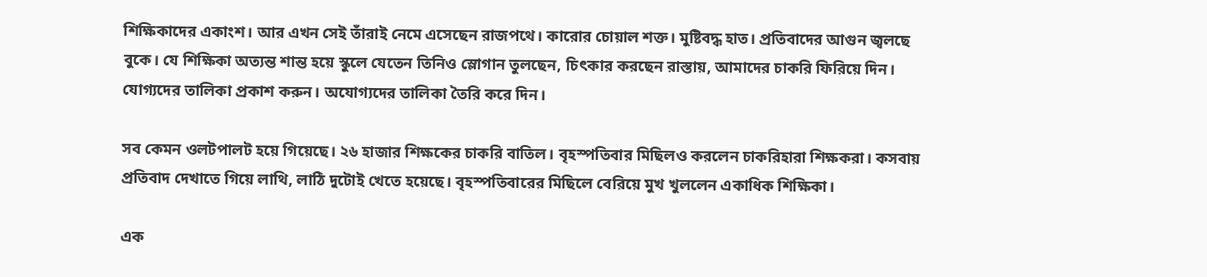শিক্ষিকাদের একাংশ। আর এখন সেই তাঁরাই নেমে এসেছেন রাজপথে। কারোর চোয়াল শক্ত। মুষ্টিবদ্ধ হাত। প্রতিবাদের আগুন জ্বলছে বুকে। যে শিক্ষিকা অত্যন্ত শান্ত হয়ে স্কুলে যেতেন তিনিও স্লোগান তুলছেন, চিৎকার করছেন রাস্তায়, আমাদের চাকরি ফিরিয়ে দিন। যোগ্যদের তালিকা প্রকাশ করুন। অযোগ্যদের তালিকা তৈরি করে দিন।

সব কেমন ওলটপালট হয়ে গিয়েছে। ২৬ হাজার শিক্ষকের চাকরি বাতিল। বৃহস্পতিবার মিছিলও করলেন চাকরিহারা শিক্ষকরা। কসবায় প্রতিবাদ দেখাতে গিয়ে লাথি, লাঠি দুটোই খেতে হয়েছে। বৃহস্পতিবারের মিছিলে বেরিয়ে মুখ খুললেন একাধিক শিক্ষিকা।

এক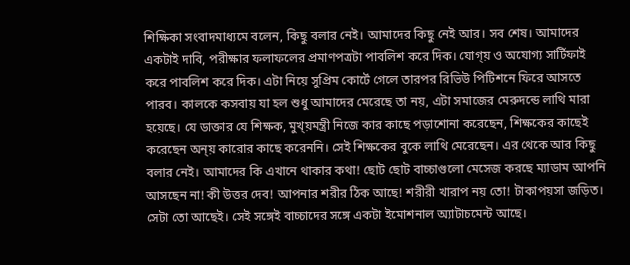শিক্ষিকা সংবাদমাধ্যমে বলেন, কিছু বলার নেই। আমাদের কিছু নেই আর। সব শেষ। আমাদের একটাই দাবি, পরীক্ষার ফলাফলের প্রমাণপত্রটা পাবলিশ করে দিক। যোগ্য় ও অযোগ্য সার্টিফাই করে পাবলিশ করে দিক। এটা নিয়ে সুপ্রিম কোর্টে গেলে তারপর রিভিউ পিটিশনে ফিরে আসতে পারব। কালকে কসবায় যা হল শুধু আমাদের মেরেছে তা নয়, এটা সমাজের মেরুদন্ডে লাথি মারা হয়েছে। যে ডাক্তার যে শিক্ষক, মুখ্য়মন্ত্রী নিজে কার কাছে পড়াশোনা করেছেন, শিক্ষকের কাছেই করেছেন অন্য় কারোর কাছে করেননি। সেই শিক্ষকের বুকে লাথি মেরেছেন। এর থেকে আর কিছু বলার নেই। আমাদের কি এখানে থাকার কথা! ছোট ছোট বাচ্চাগুলো মেসেজ করছে ম্যাডাম আপনি আসছেন না! কী উত্তর দেব! আপনার শরীর ঠিক আছে! শরীরী খারাপ নয় তো! টাকাপয়সা জড়িত। সেটা তো আছেই। সেই সঙ্গেই বাচ্চাদের সঙ্গে একটা ইমোশনাল অ্যাটাচমেন্ট আছে।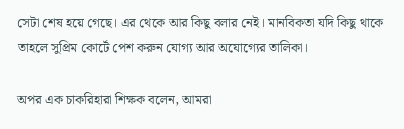সেটা শেষ হয়ে গেছে। এর থেকে আর কিছু বলার নেই। মানবিকতা যদি কিছু থাকে তাহলে সুপ্রিম কোর্টে পেশ করুন যোগ্য আর অযোগ্যের তালিকা।

অপর এক চাকরিহারা শিক্ষক বলেন, আমরা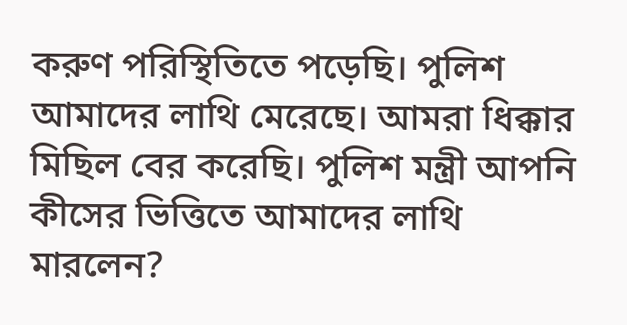করুণ পরিস্থিতিতে পড়েছি। পুলিশ আমাদের লাথি মেরেছে। আমরা ধিক্কার মিছিল বের করেছি। পুলিশ মন্ত্রী আপনি কীসের ভিত্তিতে আমাদের লাথি মারলেন?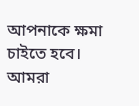আপনাকে ক্ষমা চাইতে হবে। আমরা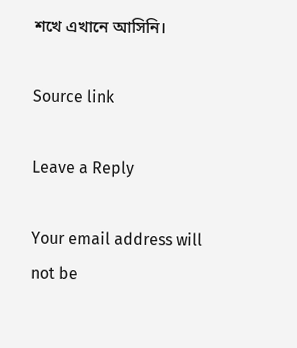শখে এখানে আসিনি।

Source link

Leave a Reply

Your email address will not be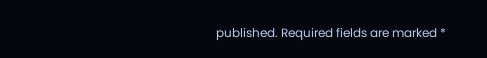published. Required fields are marked *